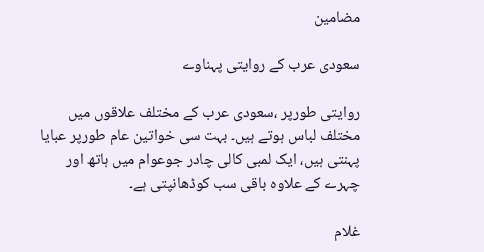مضامین

سعودی عرب کے روایتی پہناوے

روایتی طورپر ،سعودی عرب کے مختلف علاقوں میں مختلف لباس ہوتے ہیں۔ بہت سی خواتین عام طورپر عبایا پہنتی ہیں، ایک لمبی کالی چادر جوعوام میں ہاتھ اور چہرے کے علاوہ باقی سب کوڈھانپتی ہے۔

غلام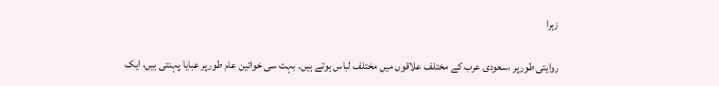زہرا

روایتی طورپر ،سعودی عرب کے مختلف علاقوں میں مختلف لباس ہوتے ہیں۔ بہت سی خواتین عام طورپر عبایا پہنتی ہیں، ایک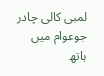لمبی کالی چادر جوعوام میں ہاتھ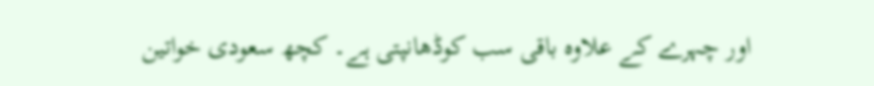اور چہرے کے علاوہ باقی سب کوڈھانپتی ہے۔ کچھ سعودی خواتین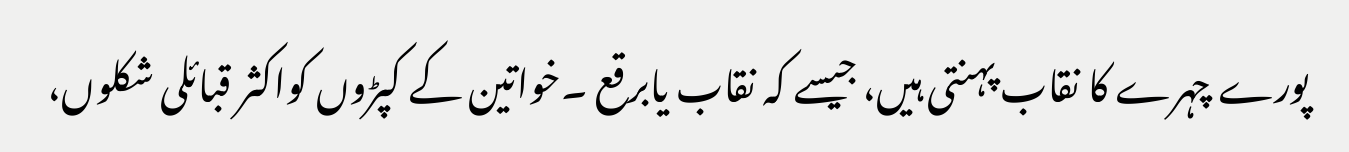پورے چہرے کا نقاب پہنتی ہیں، جیسے کہ نقاب یابرقع ۔خواتین کے کپڑوں کواکثر قبائلی شکلوں،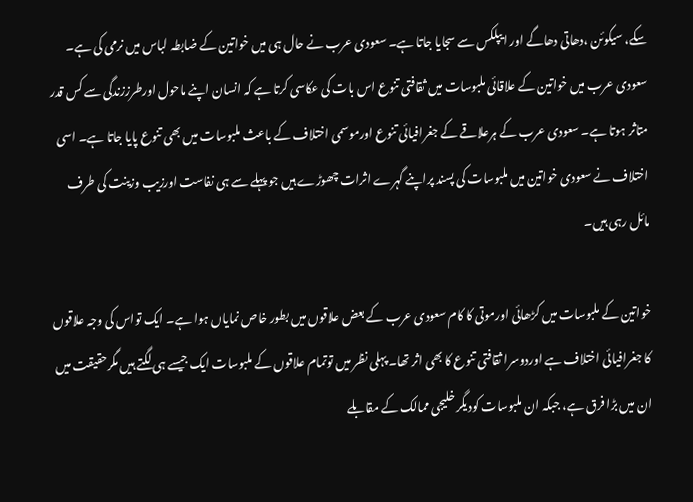سکے، سیکوئن ،دھاتی دھاگے اور ایپلکس سے سجایا جاتا ہے۔ سعودی عرب نے حال ہی میں خواتین کے ضابطہ لباس میں نرمی کی ہے۔ سعودی عرب میں خواتین کے علاقائی ملبوسات میں ثقافتی تنوع اس بات کی عکاسی کرتا ہے کہ انسان اپنے ماحول اورطرززندگی سے کس قدر متاثر ہوتا ہے۔ سعودی عرب کے ہرعلاقے کے جغرافیائی تنوع اورموسمی اختلاف کے باعث ملبوسات میں بھی تنوع پایا جاتا ہے۔ اسی اختلاف نے سعودی خواتین میں ملبوسات کی پسند پراپنے گہرے اثرات چھوڑے ہیں جو پہلے سے ہی نفاست اورزیب وزینت کی طرف مائل رہی ہیں۔

خواتین کے ملبوسات میں کڑھائی اورموتی کا کام سعودی عرب کے بعض علاقوں میں بطور خاص نمایاں ہوا ہے۔ ایک تواس کی وجہ علاقوں کا جغرافیائی اختلاف ہے اوردوسرا ثقافتی تنوع کا بھی اثر تھا۔ پہلی نظر میں توتمام علاقوں کے ملبوسات ایک جیسے ہی لگتے ہیں مگرحقیقت میں ان میں بڑا فرق ہے، جبکہ ان ملبوسات کودیگر خلیجی ممالک کے مقابلے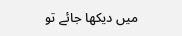میں دیکھا جائے تو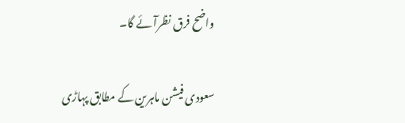واضح فرق نظرآئے گا۔

سعودی فیشن ماہرین کے مطابق پہاڑی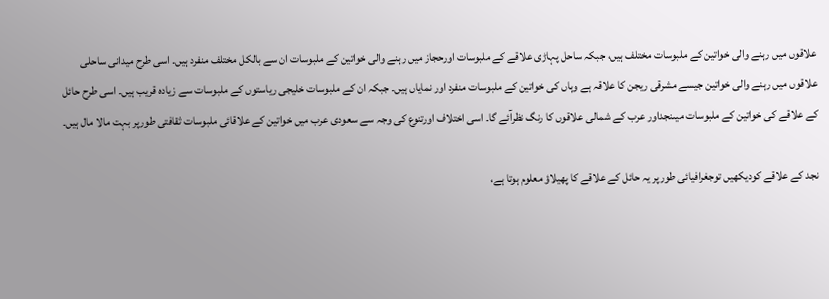علاقوں میں رہنے والی خواتین کے ملبوسات مختلف ہیں، جبکہ ساحل پہاڑی علاقے کے ملبوسات اورحجاز میں رہنے والی خواتین کے ملبوسات ان سے بالکل مختلف منفرد ہیں۔ اسی طرح میدانی ساحلی علاقوں میں رہنے والی خواتین جیسے مشرقی ریجن کا علاقہ ہے وہاں کی خواتین کے ملبوسات منفرد اور نمایاں ہیں۔ جبکہ ان کے ملبوسات خلیجی ریاستوں کے ملبوسات سے زیادہ قریب ہیں۔ اسی طرح حائل کے علاقے کی خواتین کے ملبوسات میںنجداور عرب کے شمالی علاقوں کا رنگ نظرآئے گا۔ اسی اختلاف اورتنوع کی وجہ سے سعودی عرب میں خواتین کے علاقائی ملبوسات ثقافتی طورپر بہت مالا مال ہیں۔

نجد کے علاقے کودیکھیں توجغرافیائی طورپر یہ حائل کے علاقے کا پھیلاؤ معلوم ہوتا ہے،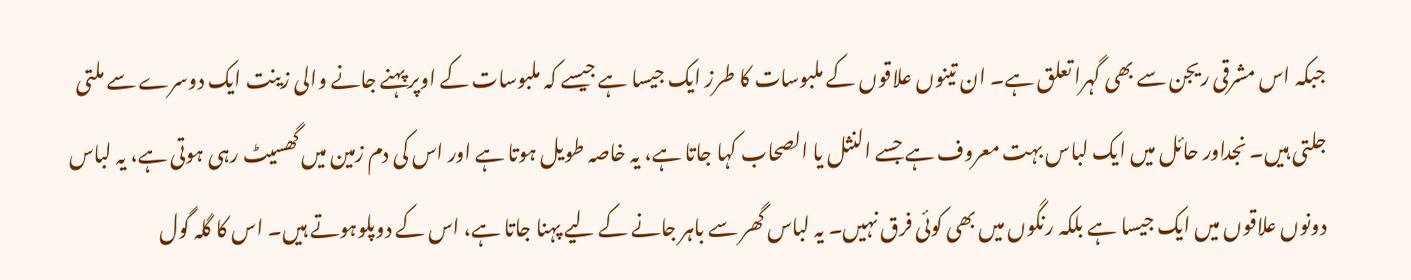جبکہ اس مشرقی ریجن سے بھی گہرا تعلق ہے۔ ان تینوں علاقوں کے ملبوسات کا طرز ایک جیسا ہے جیسے کہ ملبوسات کے اوپر پہنے جانے والی زینت ایک دوسرے سے ملتی جلتی ہیں۔ نجداور حائل میں ایک لباس بہت معروف ہے جسے النثل یا الصحاب کہا جاتا ہے، یہ خاصہ طویل ہوتا ہے اور اس کی دم زمین میں گھسیٹ رہی ہوتی ہے، یہ لباس دونوں علاقوں میں ایک جیسا ہے بلکہ رنگوں میں بھی کوئی فرق نہیں۔ یہ لباس گھر سے باہر جانے کے لیے پہنا جاتا ہے، اس کے دوپلوہوتے ہیں۔ اس کا گلہ گول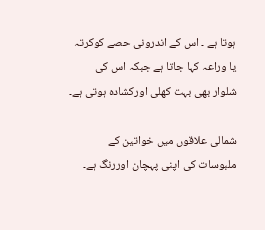ہوتا ہے ۔ اس کے اندرونی حصے کوکرتہ یا وراعہ کہا جاتا ہے جبکہ اس کی شلوار بھی بہت کھلی اورکشادہ ہوتی ہے۔

شمالی علاقوں میں خواتین کے ملبوسات کی اپنی پہچان اوررنگ ہے۔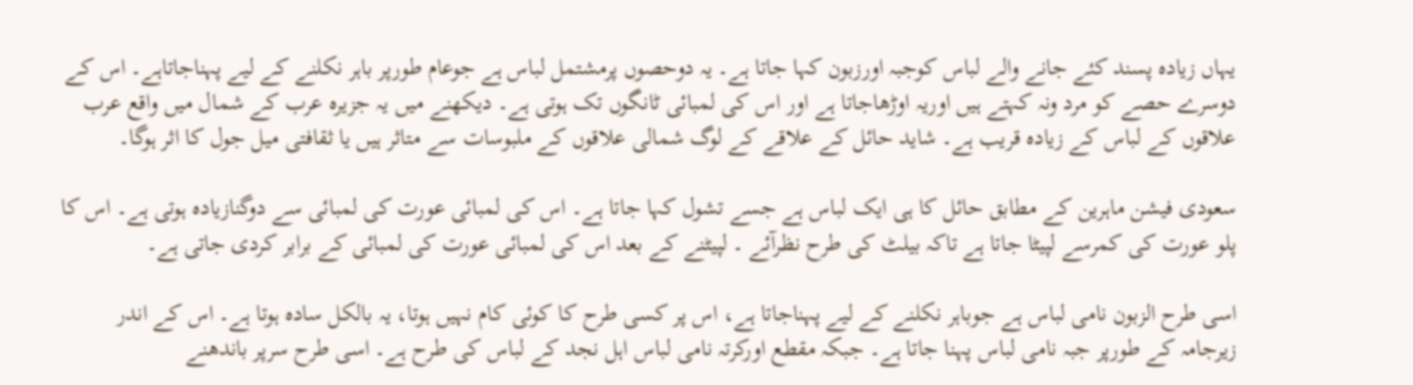یہاں زیادہ پسند کئے جانے والے لباس کوجبہ اورزبون کہا جاتا ہے۔ یہ دوحصوں پرمشتمل لباس ہے جوعام طورپر باہر نکلنے کے لیے پہناجاتاہے۔ اس کے دوسرے حصے کو مرد ونہ کہتے ہیں اوریہ اوڑھاجاتا ہے اور اس کی لمبائی ٹانگوں تک ہوتی ہے۔ دیکھنے میں یہ جزیرہ عرب کے شمال میں واقع عرب علاقوں کے لباس کے زیادہ قریب ہے۔ شاید حائل کے علاقے کے لوگ شمالی علاقوں کے ملبوسات سے متاثر ہیں یا ثقافتی میل جول کا اثر ہوگا۔

سعودی فیشن ماہرین کے مطابق حائل کا ہی ایک لباس ہے جسے تشول کہا جاتا ہے۔ اس کی لمبائی عورت کی لمبائی سے دوگنازیادہ ہوتی ہے۔ اس کا پلو عورت کی کمرسے لپیٹا جاتا ہے تاکہ بیلٹ کی طرح نظرآئے ۔ لپیٹنے کے بعد اس کی لمبائی عورت کی لمبائی کے برابر کردی جاتی ہے۔

اسی طرح الزبون نامی لباس ہے جوباہر نکلنے کے لیے پہناجاتا ہے، اس پر کسی طرح کا کوئی کام نہیں ہوتا، یہ بالکل سادہ ہوتا ہے۔ اس کے اندر زیرجامہ کے طورپر جبہ نامی لباس پہنا جاتا ہے۔ جبکہ مقطع اورکرتہ نامی لباس اہل نجد کے لباس کی طرح ہے۔ اسی طرح سرپر باندھنے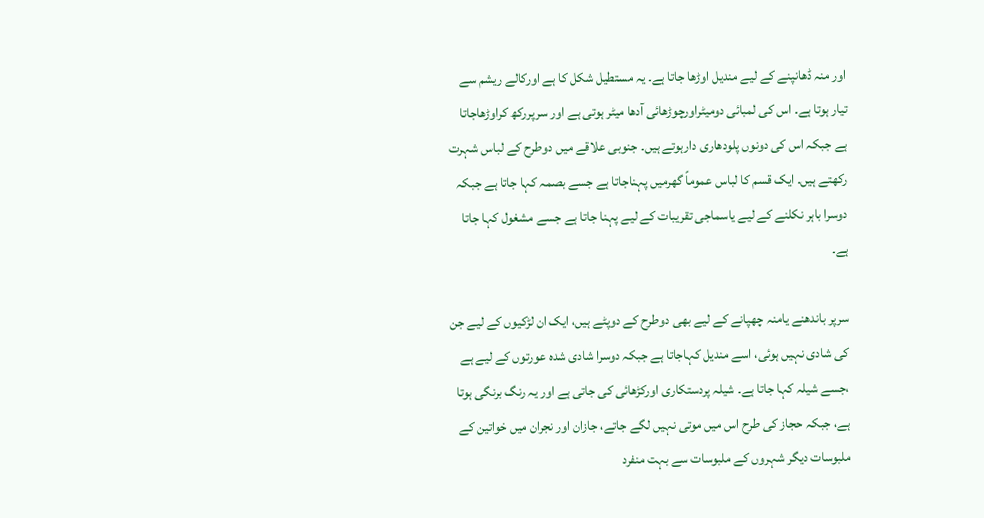اور منہ ڈھانپنے کے لیے مندیل اوڑھا جاتا ہے۔ یہ مستطیل شکل کا ہے اورکالے ریشم سے تیار ہوتا ہے۔ اس کی لمبائی دومیٹراورچوڑھائی آدھا میٹر ہوتی ہے اور سرپررکھ کراوڑھاجاتا ہے جبکہ اس کی دونوں پلودھاری دارہوتے ہیں۔ جنوبی علاقے میں دوطرح کے لباس شہرت رکھتے ہیں۔ ایک قسم کا لباس عموماً گھرمیں پہناجاتا ہے جسے بصمہ کہا جاتا ہے جبکہ دوسرا باہر نکلنے کے لیے یاسماجی تقریبات کے لیے پہنا جاتا ہے جسے مشغول کہا جاتا ہے۔

سرپر باندھنے یامنہ چھپانے کے لیے بھی دوطرح کے دوپٹے ہیں، ایک ان لڑکیوں کے لیے جن کی شادی نہیں ہوئی، اسے مندیل کہاجاتا ہے جبکہ دوسرا شادی شدہ عورتوں کے لیے ہے ،جسے شیلہ کہا جاتا ہے۔ شیلہ پردستکاری اورکڑھائی کی جاتی ہے اور یہ رنگ برنگی ہوتا ہے، جبکہ حجاز کی طرح اس میں موتی نہیں لگے جاتے، جازان اور نجران میں خواتین کے ملبوسات دیگر شہروں کے ملبوسات سے بہت منفرد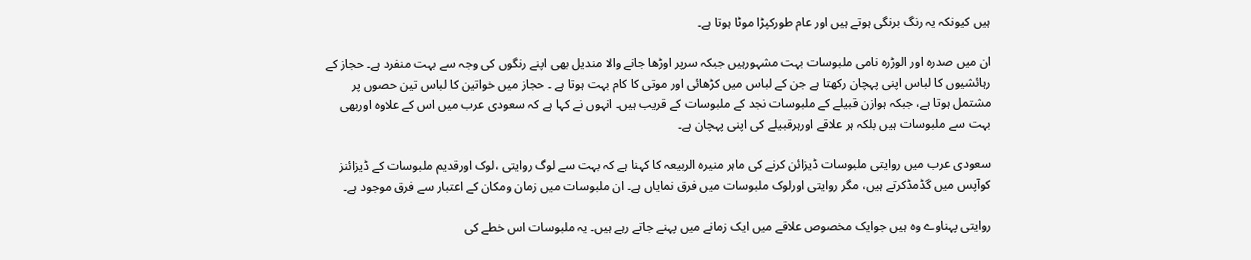ہیں کیونکہ یہ رنگ برنگی ہوتے ہیں اور عام طورکپڑا موٹا ہوتا ہے۔

ان میں صدرہ اور الوڑرہ نامی ملبوسات بہت مشہورہیں جبکہ سرپر اوڑھا جانے والا مندیل بھی اپنے رنگوں کی وجہ سے بہت منفرد ہے۔ حجاز کے رہائشیوں کا لباس اپنی پہچان رکھتا ہے جن کے لباس میں کڑھائی اور موتی کا کام بہت ہوتا ہے ۔ حجاز میں خواتین کا لباس تین حصوں پر مشتمل ہوتا ہے، جبکہ ہوازن قبیلے کے ملبوسات نجد کے ملبوسات کے قریب ہیں۔ انہوں نے کہا ہے کہ سعودی عرب میں اس کے علاوہ اوربھی بہت سے ملبوسات ہیں بلکہ ہر علاقے اورہرقبیلے کی اپنی پہچان ہے۔

سعودی عرب میں روایتی ملبوسات ڈیزائن کرنے کی ماہر منیرہ الربیعہ کا کہنا ہے کہ بہت سے لوگ روایتی ،لوک اورقدیم ملبوسات کے ڈیزائنز کوآپس میں گڈمڈکرتے ہیں، مگر روایتی اورلوک ملبوسات میں فرق نمایاں ہے۔ ان ملبوسات میں زمان ومکان کے اعتبار سے فرق موجود ہے۔

روایتی پہناوے وہ ہیں جوایک مخصوص علاقے میں ایک زمانے میں پہنے جاتے رہے ہیں۔ یہ ملبوسات اس خطے کی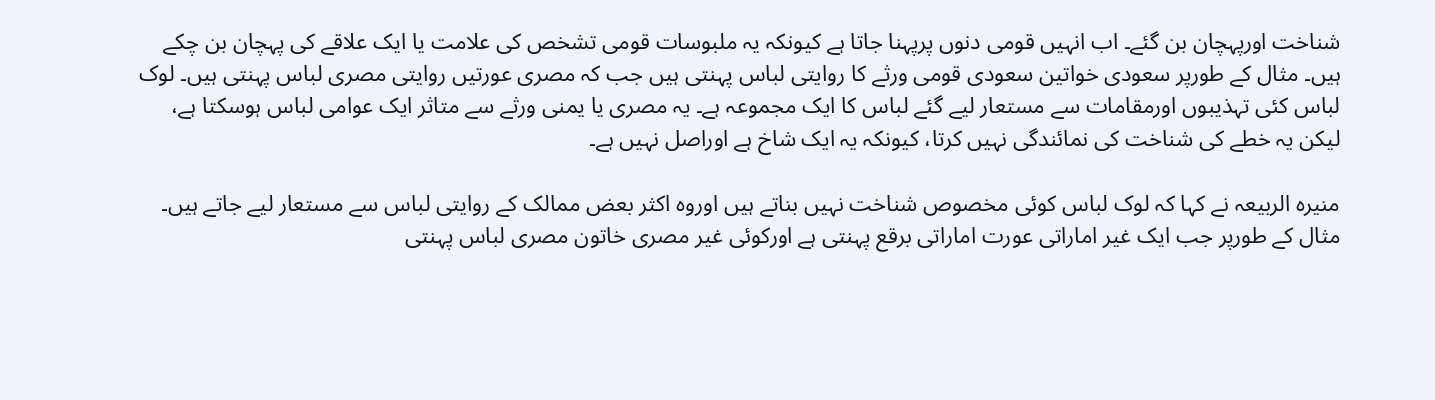شناخت اورپہچان بن گئے۔ اب انہیں قومی دنوں پرپہنا جاتا ہے کیونکہ یہ ملبوسات قومی تشخص کی علامت یا ایک علاقے کی پہچان بن چکے ہیں۔ مثال کے طورپر سعودی خواتین سعودی قومی ورثے کا روایتی لباس پہنتی ہیں جب کہ مصری عورتیں روایتی مصری لباس پہنتی ہیں۔ لوک لباس کئی تہذیبوں اورمقامات سے مستعار لیے گئے لباس کا ایک مجموعہ ہے۔ یہ مصری یا یمنی ورثے سے متاثر ایک عوامی لباس ہوسکتا ہے، لیکن یہ خطے کی شناخت کی نمائندگی نہیں کرتا، کیونکہ یہ ایک شاخ ہے اوراصل نہیں ہے۔

منیرہ الربیعہ نے کہا کہ لوک لباس کوئی مخصوص شناخت نہیں بناتے ہیں اوروہ اکثر بعض ممالک کے روایتی لباس سے مستعار لیے جاتے ہیں۔ مثال کے طورپر جب ایک غیر اماراتی عورت اماراتی برقع پہنتی ہے اورکوئی غیر مصری خاتون مصری لباس پہنتی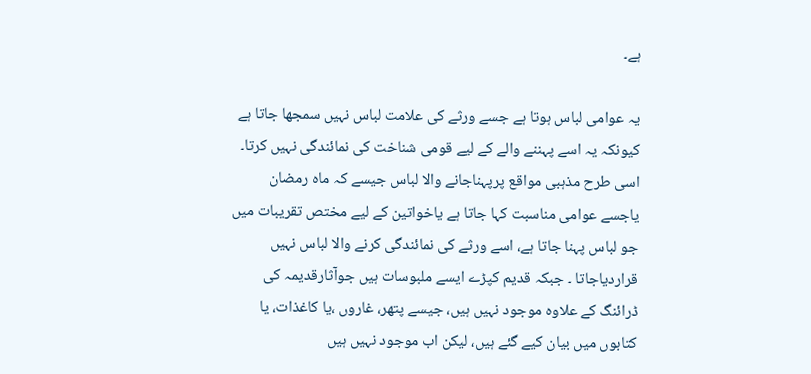ہے۔

یہ عوامی لباس ہوتا ہے جسے ورثے کی علامت لباس نہیں سمجھا جاتا ہے کیونکہ یہ اسے پہننے والے کے لیے قومی شناخت کی نمائندگی نہیں کرتا۔ اسی طرح مذہبی مواقع پرپہناجانے والا لباس جیسے کہ ماہ رمضان یاجسے عوامی مناسبت کہا جاتا ہے یاخواتین کے لیے مختص تقریبات میں جو لباس پہنا جاتا ہے، اسے ورثے کی نمائندگی کرنے والا لباس نہیں قراردیاجاتا ۔ جبکہ قدیم کپڑے ایسے ملبوسات ہیں جوآثارقدیمہ کی ڈرائنگ کے علاوہ موجود نہیں ہیں، جیسے پتھر، غاروں ،یا کاغذات، یا کتابوں میں بیان کیے گئے ہیں، لیکن اب موجود نہیں ہیں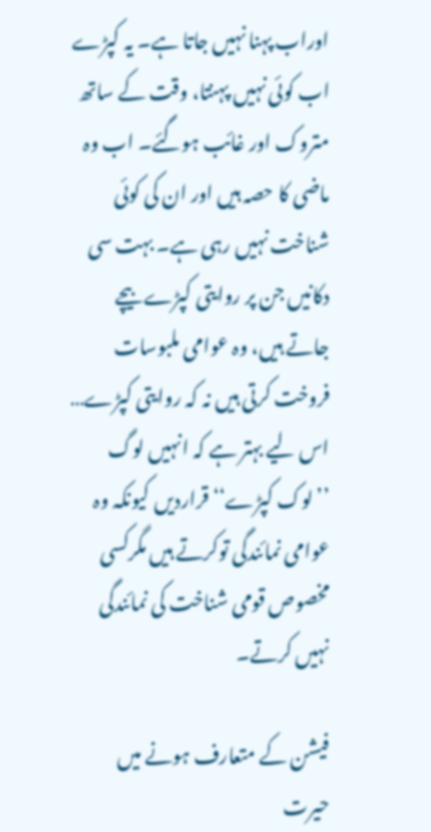اوراب پہنا نہیں جاتا ہے۔ یہ کپڑے اب کوئی نہیں پہنتا، وقت کے ساتھ متروک اور غائب ہوگئے۔ اب وہ ماضی کا حصہ ہیں اور ان کی کوئی شناخت نہیں رہی ہے۔ بہت سی دکانیں جن پر روایتی کپڑے بیچے جاتے ہیں، وہ عوامی ملبوسات فروخت کرتی ہیں نہ کہ روایتی کپڑے… اس لیے بہتر ہے کہ انہیں لوگ ’’لوک کپڑے‘‘ قراردیں کیونکہ وہ عوامی نمائندگی توکرتے ہیں مگرکسی مخصوص قومی شناخت کی نمائندگی نہیں کرتے۔

فیشن کے متعارف ہونے میں حیرت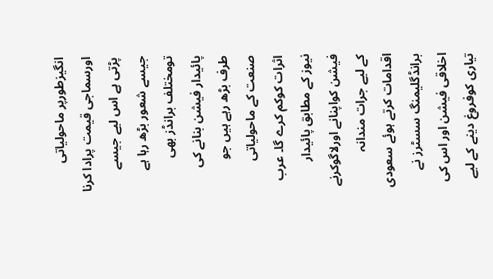انگیزطورپر ماحولیاتی اورسماجی قیمت پرادا کرنا پڑتی ہے اس لیے جیسے جیسے شعور بڑھ رہا ہے تومختلف برانڈز بھی پائیدار فیشن بنانے کی طرف بڑھ رہے ہیں جو صنعت کے ماحولیاتی اثرات کوکم کرے گا۔ عرب نیوز کے مطابق پائیدار فیشن کواپنانے اورلاگوکرنے کے لیے جرات مندانہ اقدامات کرتے ہوئے سعودی برانڈگلیمنگ سسٹرز نے اخلاقی فیشن اور اس کی تیاری کوفروغ دینے کے لیے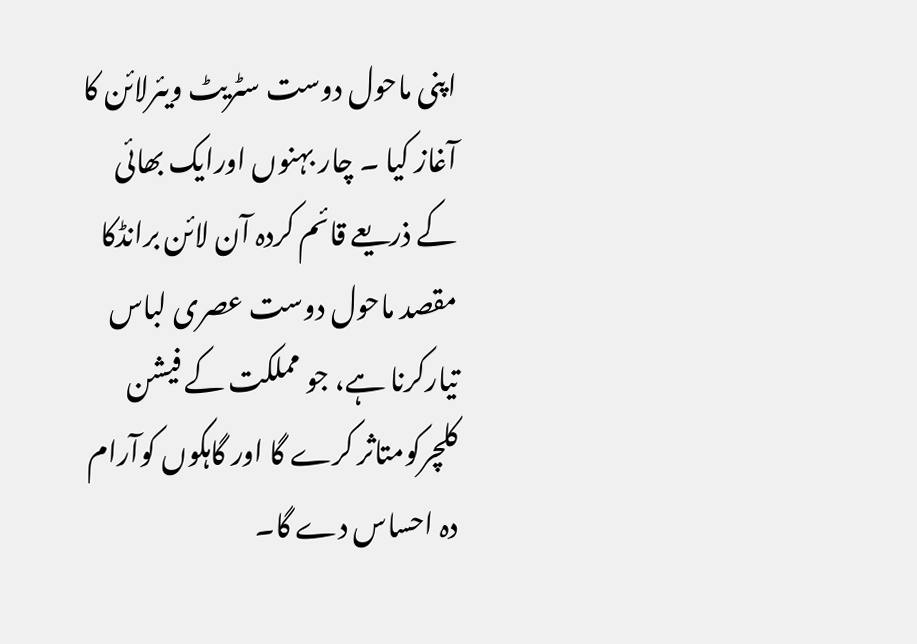اپنی ماحول دوست سٹریٹ ویئرلائن کا آغاز کیا ۔ چار بہنوں اورایک بھائی کے ذریعے قائم کردہ آن لائن برانڈکا مقصد ماحول دوست عصری لباس تیارکرنا ہے، جو مملکت کے فیشن کلچرکومتاثر کرے گا اور گاہکوں کوآرام دہ احساس دے گا۔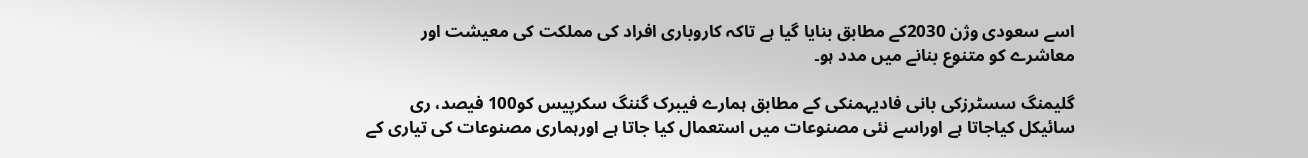اسے سعودی وژن 2030کے مطابق بنایا گیا ہے تاکہ کاروباری افراد کی مملکت کی معیشت اور معاشرے کو متنوع بنانے میں مدد ہو۔

گلیمنگ سسٹرزکی بانی فادیہمنکی کے مطابق ہمارے فیبرک گننگ سکرپیس کو100 فیصد، ری سائیکل کیاجاتا ہے اوراسے نئی مصنوعات میں استعمال کیا جاتا ہے اورہماری مصنوعات کی تیاری کے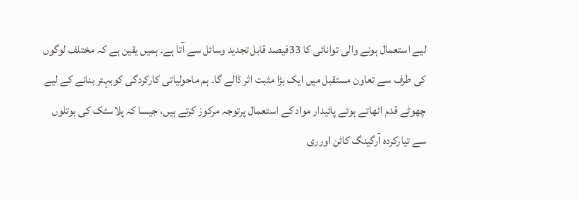لیے استعمال ہونے والی توانائی کا 33فیصد قابل تجدید وسائل سے آتا ہے۔ ہمیں یقین ہے کہ مختلف لوگوں کی طرف سے تعاون مستقبل میں ایک بڑا مثبت اثر ڈالے گا۔ ہم ماحولیاتی کارکردگی کوبہتر بنانے کے لیے چھوٹے قدم اٹھاتے ہوئے پائیدار مواد کے استعمال پرتوجہ مرکوز کرتے ہیں، جیسا کہ پلاسٹک کی بوتلوں سے تیارکردہ آرگینگ کاٹن اورری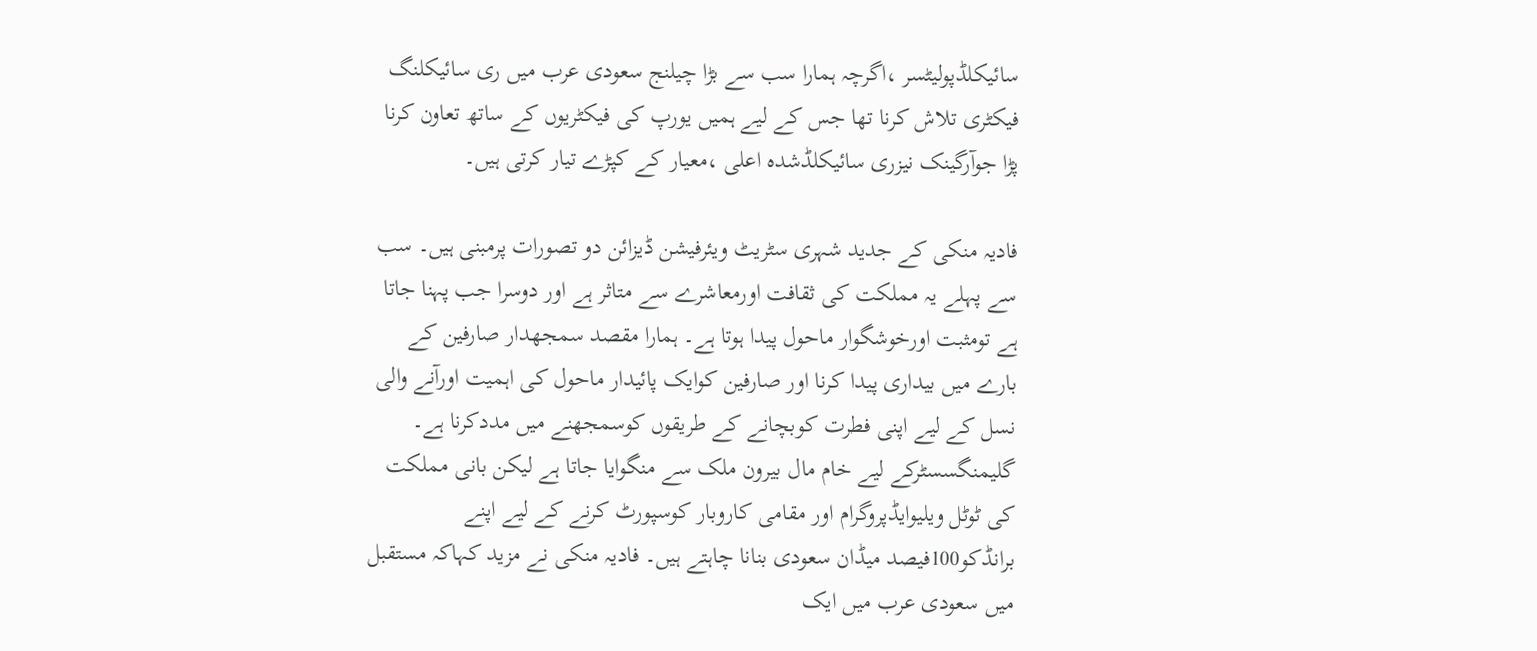سائیکلڈپولیٹسر ،اگرچہ ہمارا سب سے بڑا چیلنج سعودی عرب میں ری سائیکلنگ فیکٹری تلاش کرنا تھا جس کے لیے ہمیں یورپ کی فیکٹریوں کے ساتھ تعاون کرنا پڑا جوآرگینک نیزری سائیکلڈشدہ اعلی ،معیار کے کپڑے تیار کرتی ہیں۔

فادیہ منکی کے جدید شہری سٹریٹ ویئرفیشن ڈیزائن دو تصورات پرمبنی ہیں۔ سب سے پہلے یہ مملکت کی ثقافت اورمعاشرے سے متاثر ہے اور دوسرا جب پہنا جاتا ہے تومثبت اورخوشگوار ماحول پیدا ہوتا ہے۔ ہمارا مقصد سمجھدار صارفین کے بارے میں بیداری پیدا کرنا اور صارفین کوایک پائیدار ماحول کی اہمیت اورآنے والی نسل کے لیے اپنی فطرت کوبچانے کے طریقوں کوسمجھنے میں مددکرنا ہے۔ گلیمنگسسٹرکے لیے خام مال بیرون ملک سے منگوایا جاتا ہے لیکن بانی مملکت کی ٹوٹل ویلیوایڈپروگرام اور مقامی کاروبار کوسپورٹ کرنے کے لیے اپنے برانڈکو100فیصد میڈان سعودی بنانا چاہتے ہیں۔ فادیہ منکی نے مزید کہاکہ مستقبل میں سعودی عرب میں ایک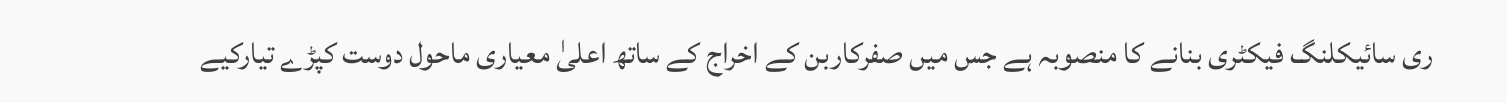ری سائیکلنگ فیکٹری بنانے کا منصوبہ ہے جس میں صفرکاربن کے اخراج کے ساتھ اعلیٰ معیاری ماحول دوست کپڑے تیارکیے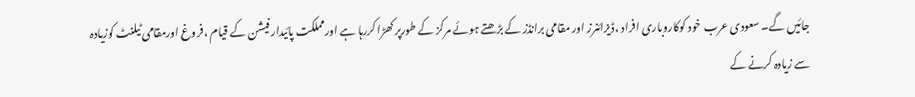جائیں گے۔ سعودی عرب خود کوکاروباری افراد ،ڈیزائنرز اور مقامی برانڈز کے بڑھتے ہوئے مرکز کے طورپر کھڑا کررہا ہے اورمملکت پائیدار فیشن کے قیام ،فروغ اورمقامی ٹیلنٹ کوزیادہ سے زیادہ کرنے کے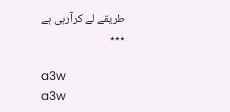طریقے لے کرآرہی ہے
٭٭٭

a3w
a3w